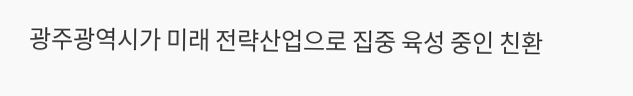광주광역시가 미래 전략산업으로 집중 육성 중인 친환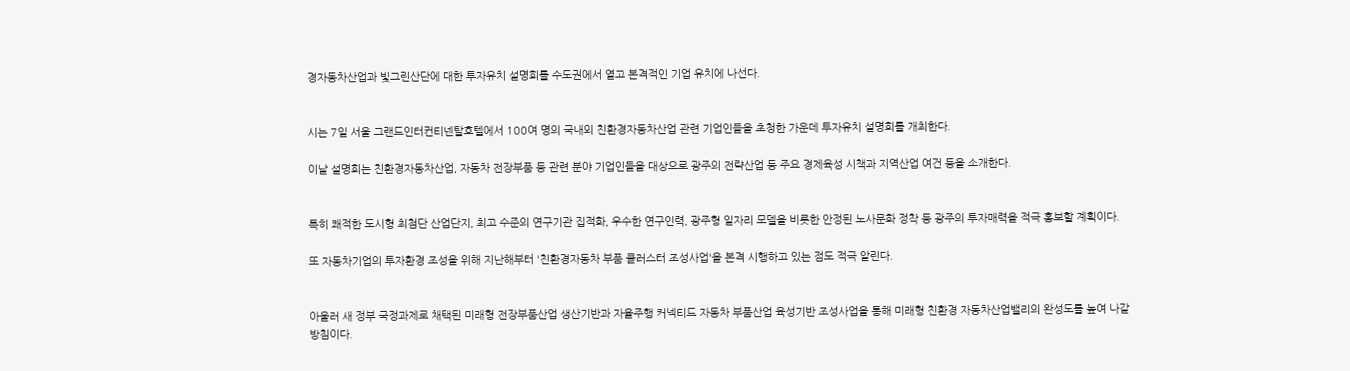경자동차산업과 빛그린산단에 대한 투자유치 설명회를 수도권에서 열고 본격적인 기업 유치에 나선다.


시는 7일 서울 그랜드인터컨티넨탈호텔에서 100여 명의 국내외 친환경자동차산업 관련 기업인들을 초청한 가운데 투자유치 설명회를 개최한다.

이날 설명회는 친환경자동차산업, 자동차 전장부품 등 관련 분야 기업인들을 대상으로 광주의 전략산업 등 주요 경제육성 시책과 지역산업 여건 등을 소개한다.


특히 쾌적한 도시형 최첨단 산업단지, 최고 수준의 연구기관 집적화, 우수한 연구인력, 광주형 일자리 모델을 비롯한 안정된 노사문화 정착 등 광주의 투자매력을 적극 홍보할 계획이다.

또 자동차기업의 투자환경 조성을 위해 지난해부터 '친환경자동차 부품 클러스터 조성사업'을 본격 시행하고 있는 점도 적극 알린다.


아울러 새 정부 국정과제로 채택된 미래형 전장부품산업 생산기반과 자율주행 커넥티드 자동차 부품산업 육성기반 조성사업을 통해 미래형 친환경 자동차산업밸리의 완성도를 높여 나갈 방침이다.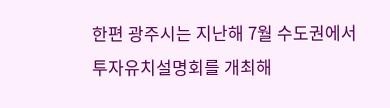한편 광주시는 지난해 7월 수도권에서 투자유치설명회를 개최해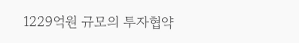1229억원 규모의 투자협약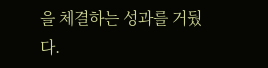을 체결하는 성과를 거뒀다.